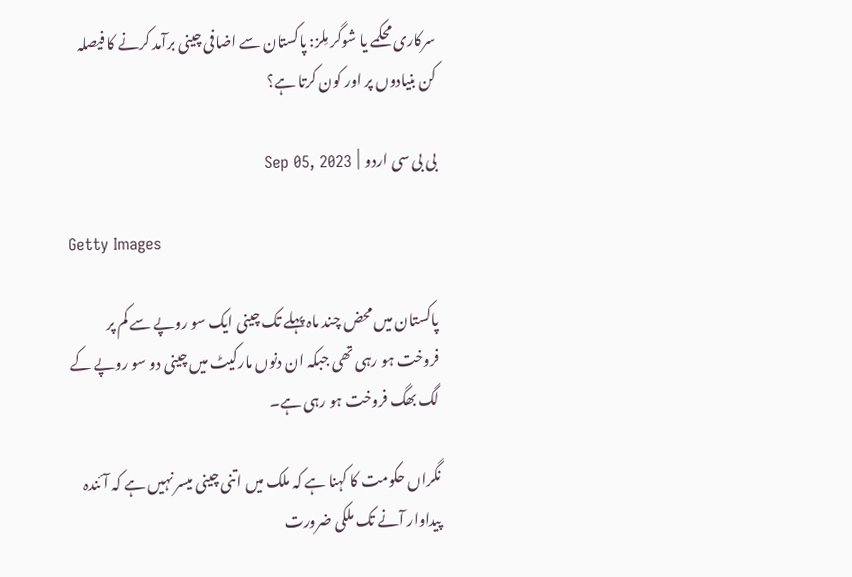سرکاری محکمے یا شوگر مِلز: پاکستان سے اضافی چینی برآمد کرنے کا فیصلہ کن بنیادوں پر اور کون کرتا ہے؟

بی بی سی اردو  |  Sep 05, 2023

Getty Images

پاکستان میں محض چند ماہ پہلے تک چینی ایک سو روپے سے کم پر فروخت ہو رہی تھی جبکہ ان دنوں مارکیٹ میں چینی دو سو روپے کے لگ بھگ فروخت ہو رہی ہے۔

نگراں حکومت کا کہنا ہے کہ ملک میں اتنی چینی میسر نہیں ہے کہ آئندہ پیداوار آنے تک ملکی ضرورت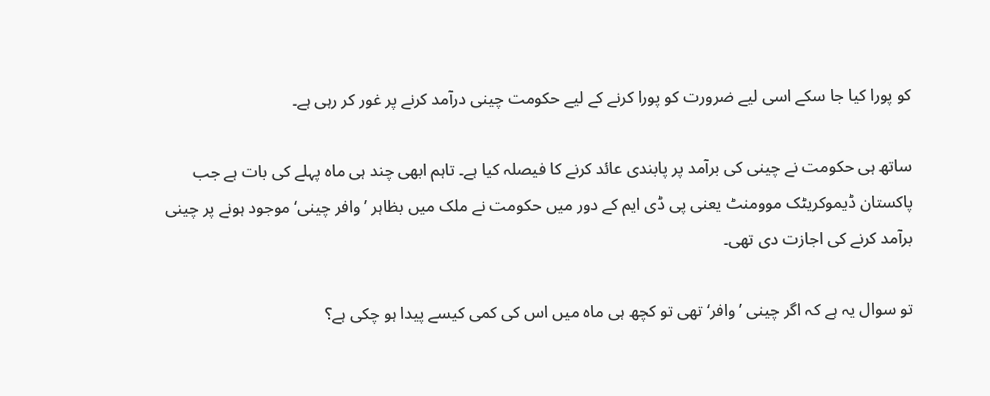کو پورا کیا جا سکے اسی لیے ضرورت کو پورا کرنے کے لیے حکومت چینی درآمد کرنے پر غور کر رہی ہے۔

ساتھ ہی حکومت نے چینی کی برآمد پر پابندی عائد کرنے کا فیصلہ کیا ہے۔ تاہم ابھی چند ہی ماہ پہلے کی بات ہے جب پاکستان ڈیموکریٹک موومنٹ یعنی پی ڈی ایم کے دور میں حکومت نے ملک میں بظاہر ’وافر چینی‘ موجود ہونے پر چینی برآمد کرنے کی اجازت دی تھی۔

تو سوال یہ ہے کہ اگر چینی ’وافر‘ تھی تو کچھ ہی ماہ میں اس کی کمی کیسے پیدا ہو چکی ہے؟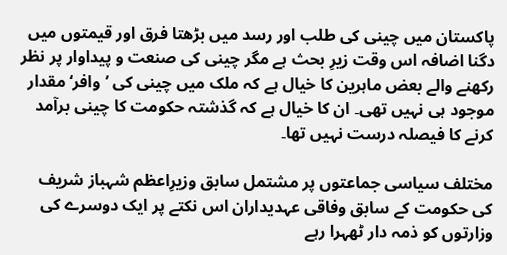پاکستان میں چینی کی طلب اور رسد میں بڑھتا فرق اور قیمتوں میں دگنا اضافہ اس وقت زیرِ بحث ہے مگر چینی کی صنعت و پیداوار پر نظر رکھنے والے بعض ماہرین کا خیال ہے کہ ملک میں چینی کی ’وافر‘ مقدار موجود ہی نہیں تھی۔ ان کا خیال ہے کہ گذشتہ حکومت کا چینی برآمد کرنے کا فیصلہ درست نہیں تھا۔

مختلف سیاسی جماعتوں پر مشتمل سابق وزیرِاعظم شہباز شریف کی حکومت کے سابق وفاقی عہدیداران اس نکتے پر ایک دوسرے کی وزارتوں کو ذمہ دار ٹھہرا رہے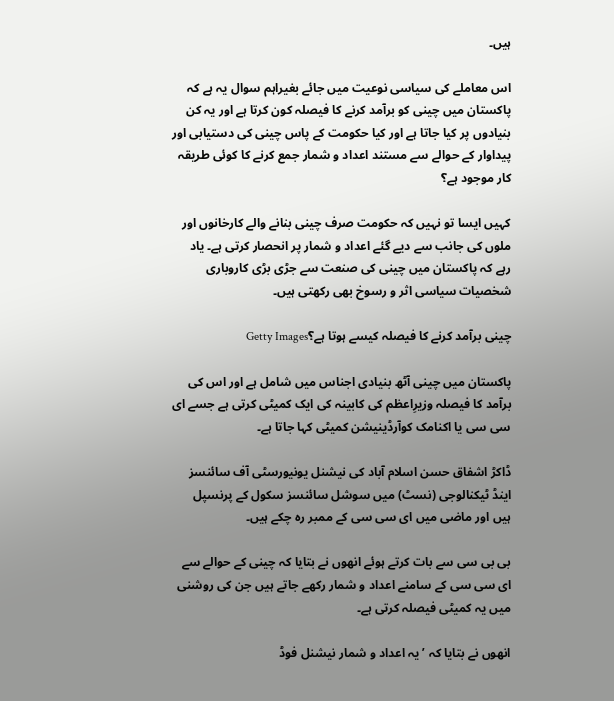ہیں۔

اس معاملے کی سیاسی نوعیت میں جائے بغیراہم سوال یہ ہے کہ پاکستان میں چینی کو برآمد کرنے کا فیصلہ کون کرتا ہے اور یہ کن بنیادوں پر کیا جاتا ہے اور کیا حکومت کے پاس چینی کی دستیابی اور پیداوار کے حوالے سے مستند اعداد و شمار جمع کرنے کا کوئی طریقہ کار موجود ہے؟

کہیں ایسا تو نہیں کہ حکومت صرف چینی بنانے والے کارخانوں اور ملوں کی جانب سے دیے گئے اعداد و شمار پر انحصار کرتی ہے۔ یاد رہے کہ پاکستان میں چینی کی صنعت سے جڑی بڑی کاروباری شخصیات سیاسی اثر و رسوخ بھی رکھتی ہیں۔

چینی برآمد کرنے کا فیصلہ کیسے ہوتا ہے؟Getty Images

پاکستان میں چینی آٹھ بنیادی اجناس میں شامل ہے اور اس کی برآمد کا فیصلہ وزیرِاعظم کی کابینہ کی ایک کمیٹی کرتی ہے جسے ای سی سی یا اکنامک کوآرڈینیشن کمیٹی کہا جاتا ہے۔

ڈاکڑ اشفاق حسن اسلام آباد کی نیشنل یونیورسٹی آف سائنسز اینڈ ٹیکنالوجی (نسٹ) میں سوشل سائنسز سکول کے پرنسپل ہیں اور ماضی میں ای سی سی کے ممبر رہ چکے ہیں۔

بی بی سی سے بات کرتے ہوئے انھوں نے بتایا کہ چینی کے حوالے سے ای سی سی کے سامنے اعداد و شمار رکھے جاتے ہیں جن کی روشنی میں یہ کمیٹی فیصلہ کرتی ہے۔

انھوں نے بتایا کہ ’یہ اعداد و شمار نیشنل فوڈ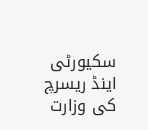سکیورٹی اینڈ ریسرچ کی وزارت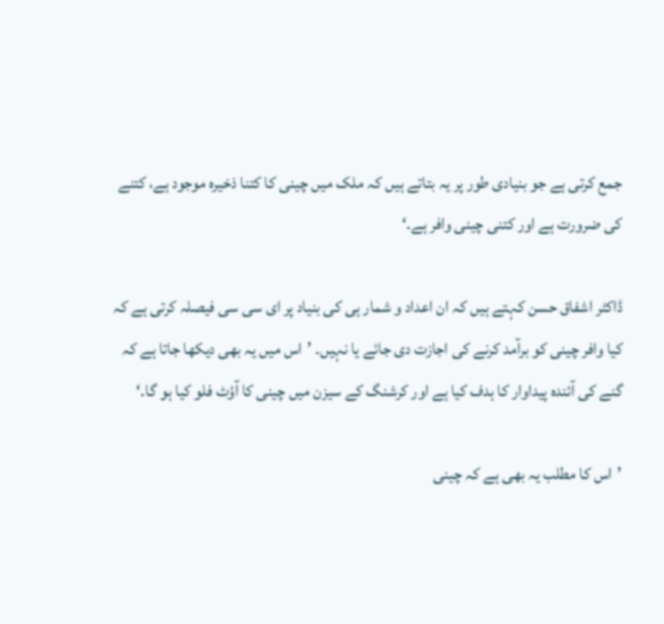جمع کرتی ہے جو بنیادی طور پر یہ بتاتے ہیں کہ ملک میں چینی کا کتنا ذخیرہ موجود ہے، کتنے کی ضرورت ہے اور کتنی چینی وافر ہے۔‘

ڈاکٹر اشفاق حسن کہتے ہیں کہ ان اعداد و شمار ہی کی بنیاد پر ای سی سی فیصلہ کرتی ہے کہ کیا وافر چینی کو برآمد کرنے کی اجازت دی جائے یا نہیں۔ ’اس میں یہ بھی دیکھا جاتا ہے کہ گنے کی آئندہ پیداوار کا ہدف کیا ہے اور کرشنگ کے سیزن میں چینی کا آؤٹ فلو کیا ہو گا۔‘

’اس کا مطلب یہ بھی ہے کہ چینی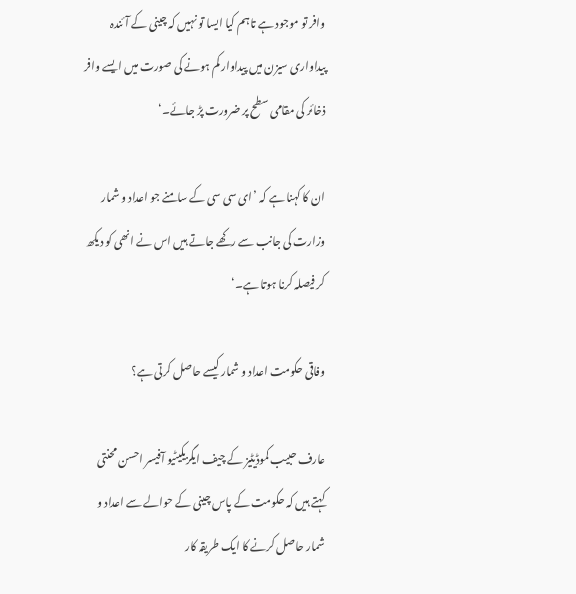وافر تو موجود ہے تاہم کیا ایسا تو نہیں کہ چینی کے آئندہ پیداواری سیزن میں پیداوار کم ہونے کی صورت میں ایسے وافر ذخائر کی مقامی سطح پر ضرورت پڑ جائے۔‘

ان کا کہنا ہے کہ ’ای سی سی کے سامنے جو اعداد و شمار وزارت کی جانب سے رکھے جاتے ہیں اس نے انھی کو دیکھ کر فیصلہ کرنا ہوتا ہے۔‘

وفاقی حکومت اعداد و شمار کیسے حاصل کرتی ہے؟

عارف حبیب کموڈیٹیز کے چیف ایگزیکیٹیو آفیسر احسن محنتی کہتے ہیں کہ حکومت کے پاس چینی کے حوالے سے اعداد و شمار حاصل کرنے کا ایک طریقہ کار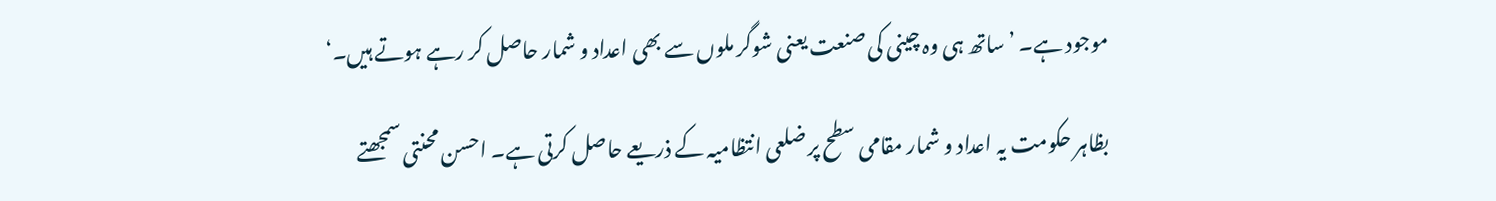موجود ہے۔ ’ساتھ ہی وہ چینی کی صنعت یعنی شوگر ملوں سے بھی اعداد و شمار حاصل کر رہے ہوتے ہیں۔‘

بظاہر حکومت یہ اعداد و شمار مقامی سطح پر ضلعی انتظامیہ کے ذریعے حاصل کرتی ہے۔ احسن محنتی سمجھتے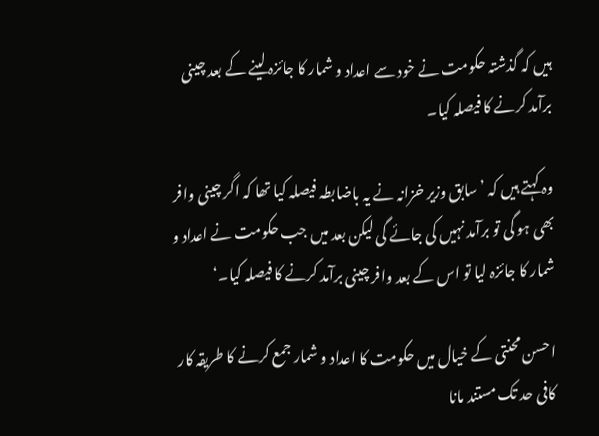ہیں کہ گذشتہ حکومت نے خود سے اعداد و شمار کا جائزہ لینے کے بعد چینی برآمد کرنے کا فیصلہ کیا۔

وہ کہتے ہیں کہ ’سابق وزیر خزانہ نے یہ باضابطہ فیصلہ کیا تھا کہ اگر چینی وافر بھی ہو گی تو برآمد نہیں کی جائے گی لیکن بعد میں جب حکومت نے اعداد و شمار کا جائزہ لیا تو اس کے بعد وافر چینی برآمد کرنے کا فیصلہ کیا۔‘

احسن محنتی کے خیال میں حکومت کا اعداد و شمار جمع کرنے کا طریقہ کار کافی حد تک مستند مانا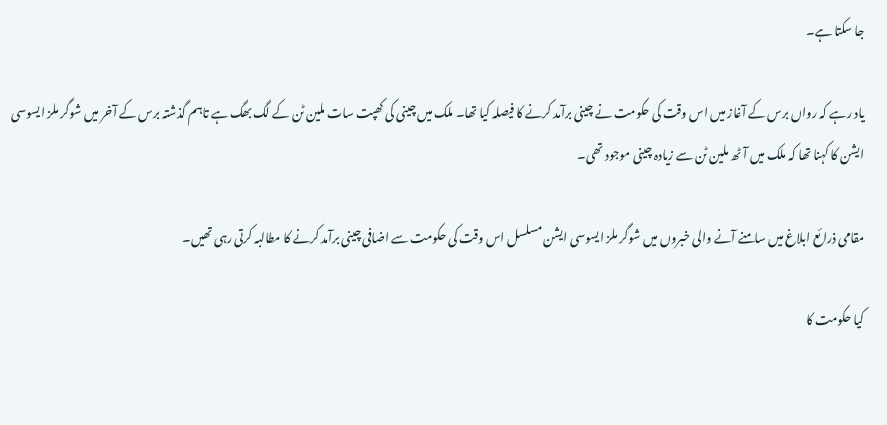جا سکتا ہے۔

یاد رہے کہ رواں برس کے آغاز میں اس وقت کی حکومت نے چینی برآمد کرنے کا فیصلہ کیا تھا۔ ملک میں چینی کی کھپت سات ملین ٹن کے لگ بھگ ہے تاہم گذشتہ برس کے آخر میں شوگر ملز ایسوسی ایشن کا کہنا تھا کہ ملک میں آٹھ ملین ٹن سے زیادہ چینی موجود تھی۔

مقامی ذرائع ابلاغ میں سامنے آنے والی خبروں میں شوگر ملز ایسوسی ایشن مسلسل اس وقت کی حکومت سے اضافی چینی برآمد کرنے کا مطالبہ کرتی رہی تھیں۔

کیا حکومت کا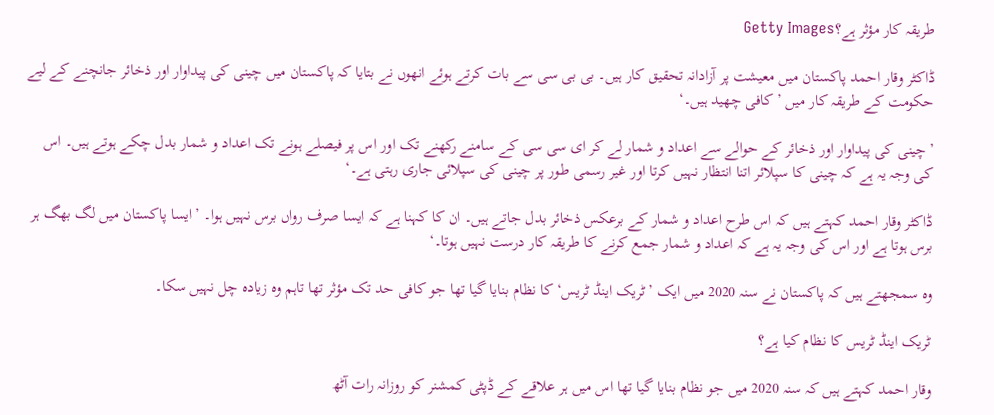طریقہ کار مؤثر ہے؟Getty Images

ڈاکٹر وقار احمد پاکستان میں معیشت پر آزادانہ تحقیق کار ہیں۔ بی بی سی سے بات کرتے ہوئے انھوں نے بتایا کہ پاکستان میں چینی کی پیداوار اور ذخائر جانچنے کے لیے حکومت کے طریقہ کار میں ’کافی چھید ہیں۔‘

’چینی کی پیداوار اور ذخائر کے حوالے سے اعداد و شمار لے کر ای سی سی کے سامنے رکھنے تک اور اس پر فیصلے ہونے تک اعداد و شمار بدل چکے ہوتے ہیں۔ اس کی وجہ یہ ہے کہ چینی کا سپلائر اتنا انتظار نہیں کرتا اور غیر رسمی طور پر چینی کی سپلائی جاری رہتی ہے۔‘

ڈاکٹر وقار احمد کہتے ہیں کہ اس طرح اعداد و شمار کے برعکس ذخائر بدل جاتے ہیں۔ ان کا کہنا ہے کہ ایسا صرف رواں برس نہیں ہوا۔ ’ایسا پاکستان میں لگ بھگ ہر برس ہوتا ہے اور اس کی وجہ یہ ہے کہ اعداد و شمار جمع کرنے کا طریقہ کار درست نہیں ہوتا۔‘

وہ سمجھتے ہیں کہ پاکستان نے سنہ 2020 میں ایک ’ٹریک اینڈ ٹریس‘ کا نظام بنایا گیا تھا جو کافی حد تک مؤثر تھا تاہم وہ زیادہ چل نہیں سکا۔

ٹریک اینڈ ٹریس کا نظام کیا ہے؟

وقار احمد کہتے ہیں کہ سنہ 2020 میں جو نظام بنایا گیا تھا اس میں ہر علاقے کے ڈپٹی کمشنر کو روزانہ رات آٹھ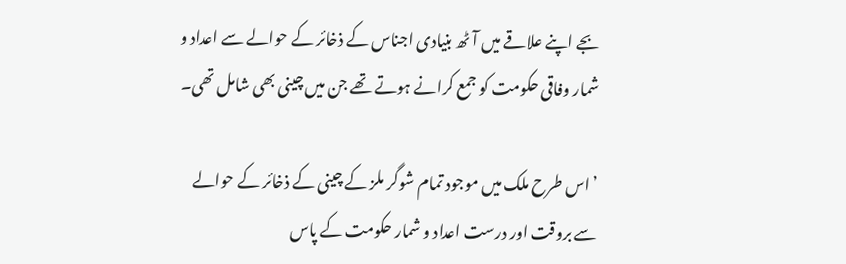بجے اپنے علاقے میں آٹھ بنیادی اجناس کے ذخائر کے حوالے سے اعداد و شمار وفاقی حکومت کو جمع کرانے ہوتے تھے جن میں چینی بھی شامل تھی۔

’اس طرح ملک میں موجود تمام شوگر ملز کے چینی کے ذخائر کے حوالے سے بروقت اور درست اعداد و شمار حکومت کے پاس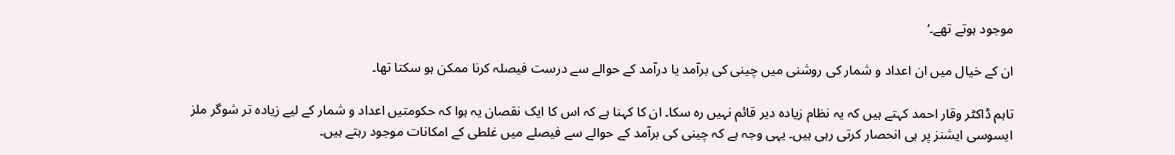موجود ہوتے تھے۔‘

ان کے خیال میں ان اعداد و شمار کی روشنی میں چینی کی برآمد یا درآمد کے حوالے سے درست فیصلہ کرنا ممکن ہو سکتا تھا۔

تاہم ڈاکٹر وقار احمد کہتے ہیں کہ یہ نظام زیادہ دیر قائم نہیں رہ سکا۔ ان کا کہنا ہے کہ اس کا ایک نقصان یہ ہوا کہ حکومتیں اعداد و شمار کے لیے زیادہ تر شوگر ملز ایسوسی ایشنز پر ہی انحصار کرتی رہی ہیں۔ یہی وجہ ہے کہ چینی کی برآمد کے حوالے سے فیصلے میں غلطی کے امکانات موجود رہتے ہیں۔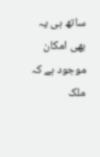ساتھ ہی یہ بھی امکان موجود ہے کہ ملک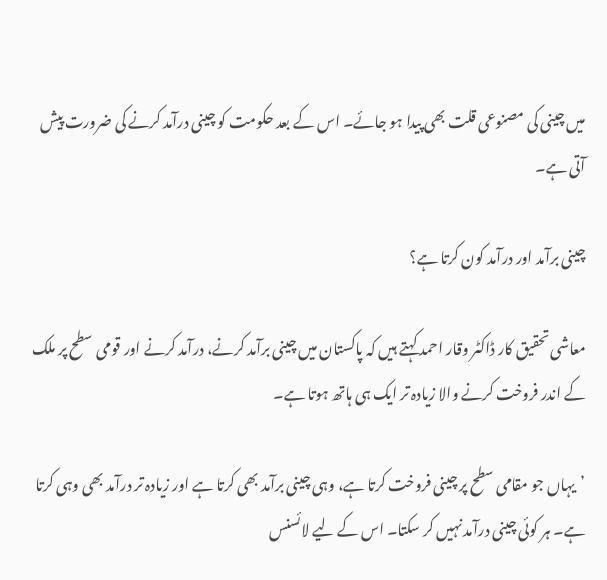میں چینی کی مصنوعی قلت بھی پیدا ہو جائے۔ اس کے بعد حکومت کو چینی درآمد کرنے کی ضرورت پیش آتی ہے۔

چینی برآمد اور درآمد کون کرتا ہے؟

معاشی تحقیق کار ڈاکٹر وقار احمد کہتے ہیں کہ پاکستان میں چینی برآمد کرنے، درآمد کرنے اور قومی سطح پر ملک کے اندر فروخت کرنے والا زیادہ تر ایک ہی ہاتھ ہوتا ہے۔

’یہاں جو مقامی سطح پر چینی فروخت کرتا ہے، وہی چینی برآمد بھی کرتا ہے اور زیادہ تر درآمد بھی وہی کرتا ہے۔ ہر کوئی چینی درآمد نہیں کر سکتا۔ اس کے لیے لائسنس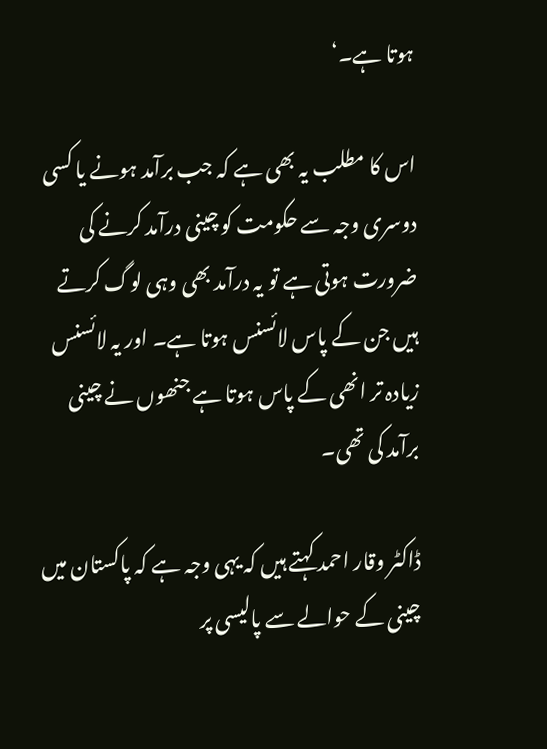ہوتا ہے۔‘

اس کا مطلب یہ بھی ہے کہ جب برآمد ہونے یا کسی دوسری وجہ سے حکومت کو چینی درآمد کرنے کی ضرورت ہوتی ہے تو یہ درآمد بھی وہی لوگ کرتے ہیں جن کے پاس لائسنس ہوتا ہے۔ اور یہ لائسنس زیادہ تر انھی کے پاس ہوتا ہے جنھوں نے چینی برآمد کی تھی۔

ڈاکٹر وقار احمد کہتے ہیں کہ یہی وجہ ہے کہ پاکستان میں چینی کے حوالے سے پالیسی پر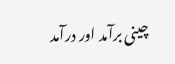چینی برآمد اور درآمد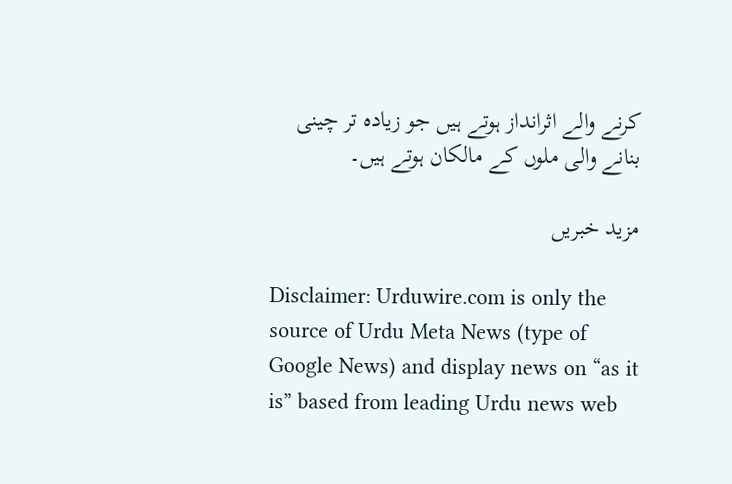کرنے والے اثرانداز ہوتے ہیں جو زیادہ تر چینی بنانے والی ملوں کے مالکان ہوتے ہیں۔

مزید خبریں

Disclaimer: Urduwire.com is only the source of Urdu Meta News (type of Google News) and display news on “as it is” based from leading Urdu news web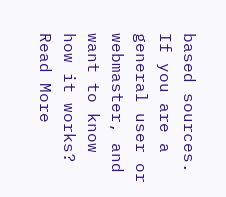based sources. If you are a general user or webmaster, and want to know how it works? Read More